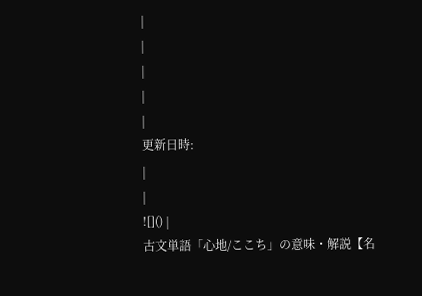|
|
|
|
|
更新日時:
|
|
![]() |
古文単語「心地/ここち」の意味・解説【名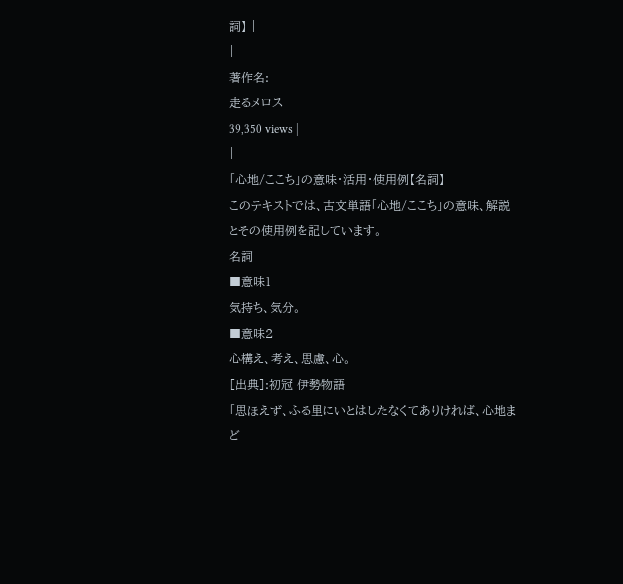詞】 |
|
著作名:
走るメロス
39,350 views |
|
「心地/ここち」の意味・活用・使用例【名詞】
このテキストでは、古文単語「心地/ここち」の意味、解説とその使用例を記しています。
名詞
■意味1
気持ち、気分。
■意味2
心構え、考え、思慮、心。
[出典]:初冠 伊勢物語
「思ほえず、ふる里にいとはしたなくてありければ、心地まど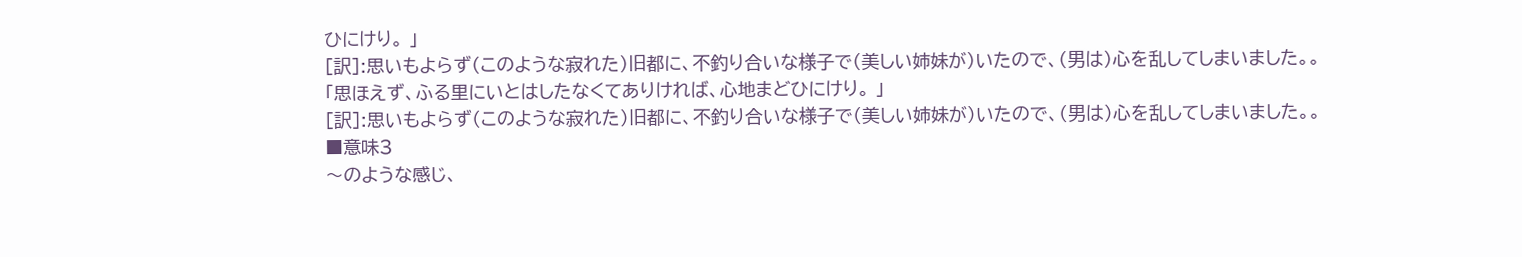ひにけり。 」
[訳]:思いもよらず(このような寂れた)旧都に、不釣り合いな様子で(美しい姉妹が)いたので、(男は)心を乱してしまいました。。
「思ほえず、ふる里にいとはしたなくてありければ、心地まどひにけり。 」
[訳]:思いもよらず(このような寂れた)旧都に、不釣り合いな様子で(美しい姉妹が)いたので、(男は)心を乱してしまいました。。
■意味3
〜のような感じ、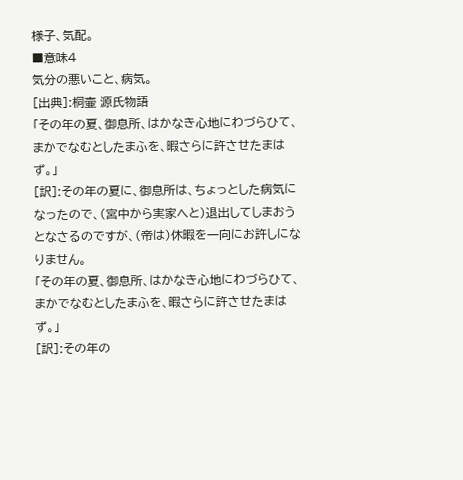様子、気配。
■意味4
気分の悪いこと、病気。
[出典]:桐壷 源氏物語
「その年の夏、御息所、はかなき心地にわづらひて、まかでなむとしたまふを、暇さらに許させたまはず。」
[訳]:その年の夏に、御息所は、ちょっとした病気になったので、(宮中から実家へと)退出してしまおうとなさるのですが、(帝は)休暇を一向にお許しになりません。
「その年の夏、御息所、はかなき心地にわづらひて、まかでなむとしたまふを、暇さらに許させたまはず。」
[訳]:その年の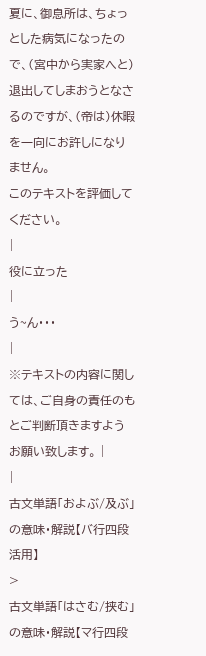夏に、御息所は、ちょっとした病気になったので、(宮中から実家へと)退出してしまおうとなさるのですが、(帝は)休暇を一向にお許しになりません。
このテキストを評価してください。
|
役に立った
|
う~ん・・・
|
※テキストの内容に関しては、ご自身の責任のもとご判断頂きますようお願い致します。 |
|
古文単語「およぶ/及ぶ」の意味・解説【バ行四段活用】
>
古文単語「はさむ/挟む」の意味・解説【マ行四段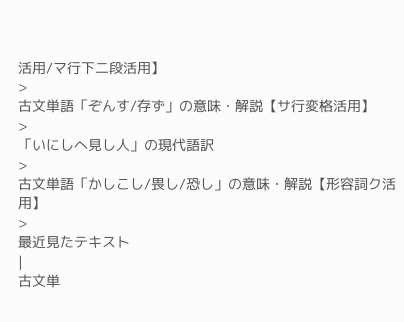活用/マ行下二段活用】
>
古文単語「ぞんす/存ず」の意味・解説【サ行変格活用】
>
「いにしへ見し人」の現代語訳
>
古文単語「かしこし/畏し/恐し」の意味・解説【形容詞ク活用】
>
最近見たテキスト
|
古文単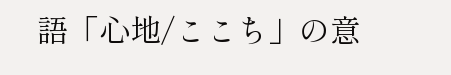語「心地/ここち」の意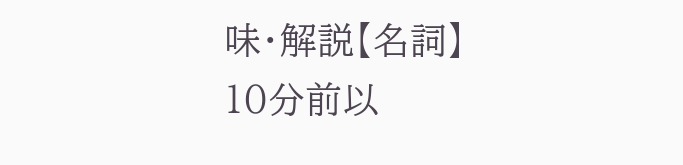味・解説【名詞】
10分前以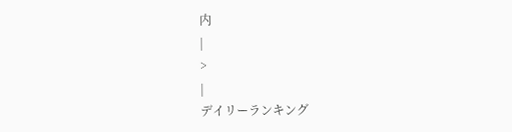内
|
>
|
デイリーランキング